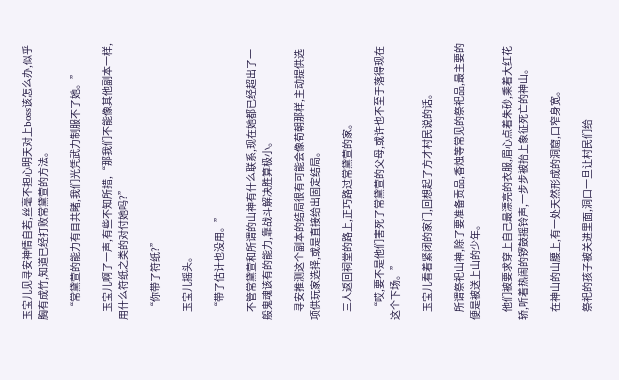玉宝儿见寻安神情自若,丝毫不担心明天对上boss该怎么办,似乎胸有成竹,知道已经打败常黛萱的方法。

    “常黛萱的能力有目共睹,我们光凭武力制服不了她。”

    玉宝儿啊了一声,有些不知所措,“那我们不能像其他副本一样,用什么符纸之类的对付她吗?”

    “你带了符纸?”

    玉宝儿摇头。

    “带了估计也没用。”

    不管常黛萱和所谓的山神有什么联系,现在她都已经超出了一般鬼魂该有的能力,靠战斗解决胜算极小。

    寻安推测这个副本的结局很有可能会像荀朝那样,主动提供选项供玩家选择,或是直接给出固定结局。

    三人返回祠堂的路上,正巧路过常黛萱的家。

    “哎,要不是他们害死了常黛萱的父母,或许也不至于落得现在这个下场。”

    玉宝儿看着紧闭的家门,回想起了方才村民说的话。

    所谓祭祀山神,除了要准备贡品,香烛等常见的祭祀品,最主要的便是被送上山的少年。

    他们被要求穿上自己最漂亮的衣服,眉心点着朱砂,乘着大红花轿,听着热闹的锣鼓摇铃声,一步步被抬上象征死亡的神山。

    在神山的山腰上,有一处天然形成的洞窟,口窄身宽。

    祭祀的孩子被关进里面,洞口一旦让村民们给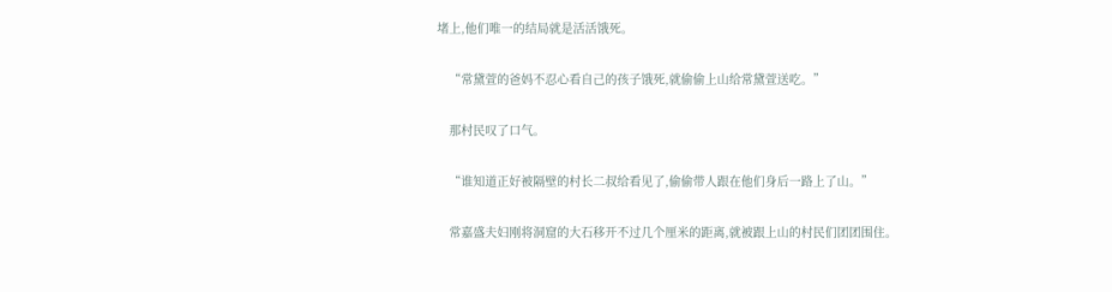堵上,他们唯一的结局就是活活饿死。

    “常黛萱的爸妈不忍心看自己的孩子饿死,就偷偷上山给常黛萱送吃。”

    那村民叹了口气。

    “谁知道正好被隔壁的村长二叔给看见了,偷偷带人跟在他们身后一路上了山。”

    常嘉盛夫妇刚将洞窟的大石移开不过几个厘米的距离,就被跟上山的村民们团团围住。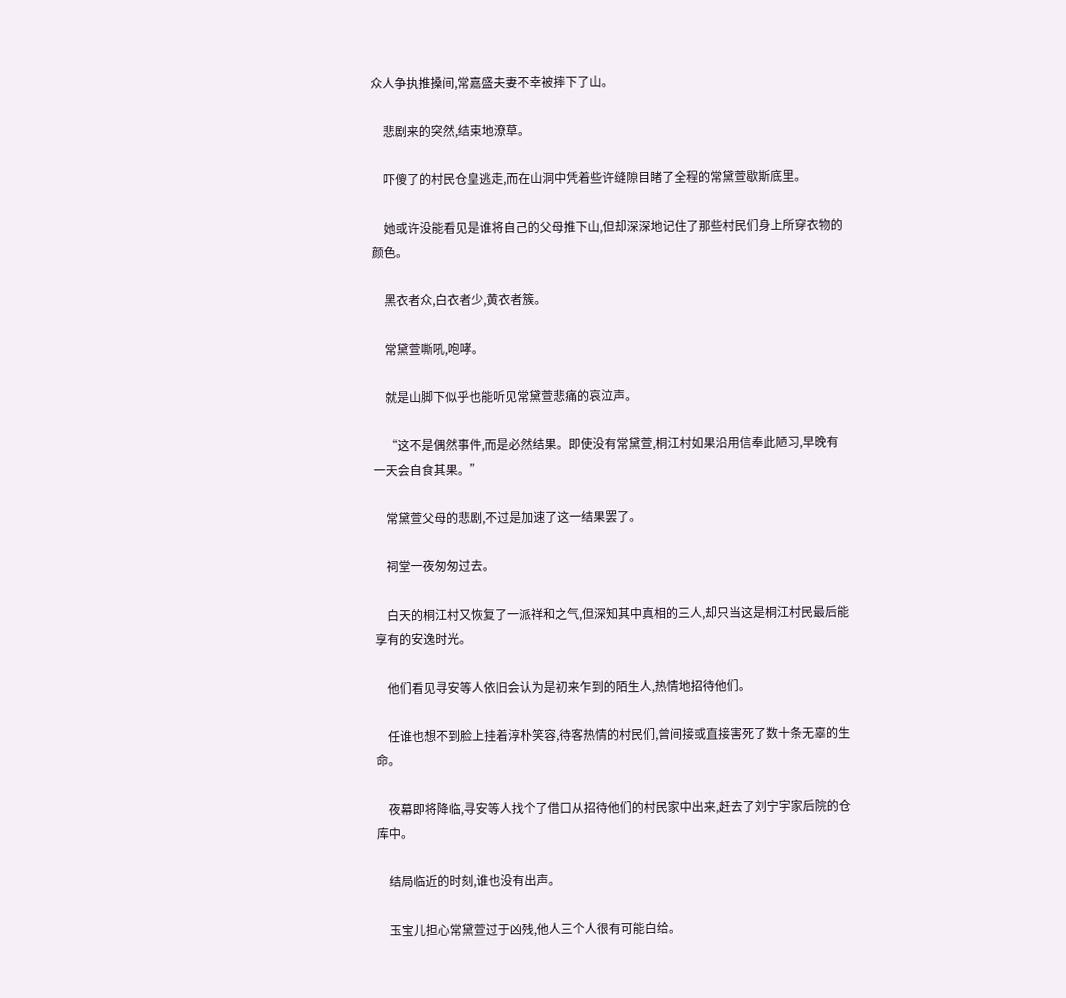众人争执推搡间,常嘉盛夫妻不幸被摔下了山。

    悲剧来的突然,结束地潦草。

    吓傻了的村民仓皇逃走,而在山洞中凭着些许缝隙目睹了全程的常黛萱歇斯底里。

    她或许没能看见是谁将自己的父母推下山,但却深深地记住了那些村民们身上所穿衣物的颜色。

    黑衣者众,白衣者少,黄衣者簇。

    常黛萱嘶吼,咆哮。

    就是山脚下似乎也能听见常黛萱悲痛的哀泣声。

    “这不是偶然事件,而是必然结果。即使没有常黛萱,桐江村如果沿用信奉此陋习,早晚有一天会自食其果。”

    常黛萱父母的悲剧,不过是加速了这一结果罢了。

    祠堂一夜匆匆过去。

    白天的桐江村又恢复了一派祥和之气,但深知其中真相的三人,却只当这是桐江村民最后能享有的安逸时光。

    他们看见寻安等人依旧会认为是初来乍到的陌生人,热情地招待他们。

    任谁也想不到脸上挂着淳朴笑容,待客热情的村民们,曾间接或直接害死了数十条无辜的生命。

    夜幕即将降临,寻安等人找个了借口从招待他们的村民家中出来,赶去了刘宁宇家后院的仓库中。

    结局临近的时刻,谁也没有出声。

    玉宝儿担心常黛萱过于凶残,他人三个人很有可能白给。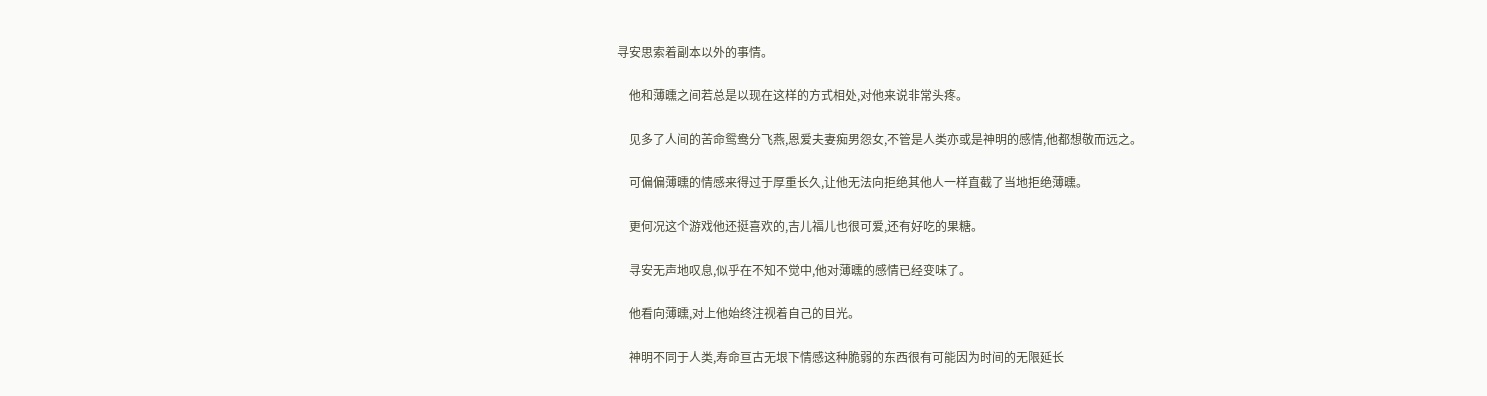寻安思索着副本以外的事情。

    他和薄曛之间若总是以现在这样的方式相处,对他来说非常头疼。

    见多了人间的苦命鸳鸯分飞燕,恩爱夫妻痴男怨女,不管是人类亦或是神明的感情,他都想敬而远之。

    可偏偏薄曛的情感来得过于厚重长久,让他无法向拒绝其他人一样直截了当地拒绝薄曛。

    更何况这个游戏他还挺喜欢的,吉儿福儿也很可爱,还有好吃的果糖。

    寻安无声地叹息,似乎在不知不觉中,他对薄曛的感情已经变味了。

    他看向薄曛,对上他始终注视着自己的目光。

    神明不同于人类,寿命亘古无垠下情感这种脆弱的东西很有可能因为时间的无限延长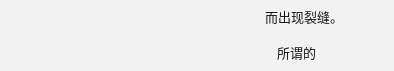而出现裂缝。

    所谓的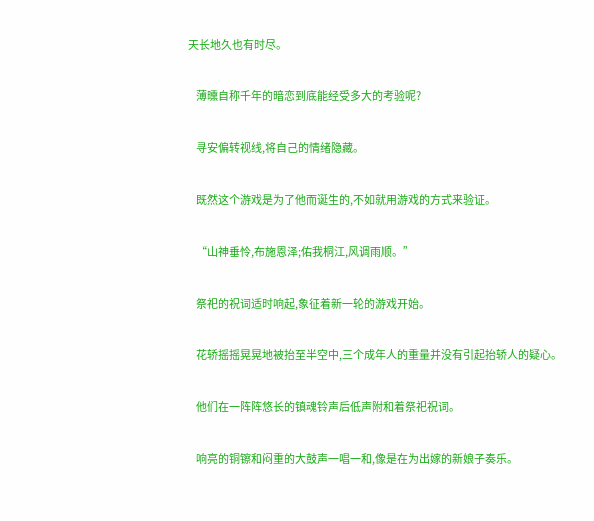天长地久也有时尽。

    薄曛自称千年的暗恋到底能经受多大的考验呢?

    寻安偏转视线,将自己的情绪隐藏。

    既然这个游戏是为了他而诞生的,不如就用游戏的方式来验证。

    “山神垂怜,布施恩泽;佑我桐江,风调雨顺。”

    祭祀的祝词适时响起,象征着新一轮的游戏开始。

    花轿摇摇晃晃地被抬至半空中,三个成年人的重量并没有引起抬轿人的疑心。

    他们在一阵阵悠长的镇魂铃声后低声附和着祭祀祝词。

    响亮的铜镲和闷重的大鼓声一唱一和,像是在为出嫁的新娘子奏乐。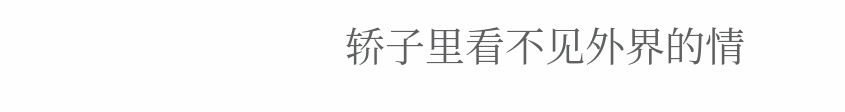轿子里看不见外界的情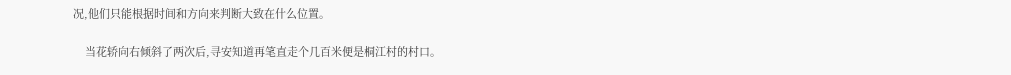况,他们只能根据时间和方向来判断大致在什么位置。

    当花轿向右倾斜了两次后,寻安知道再笔直走个几百米便是桐江村的村口。